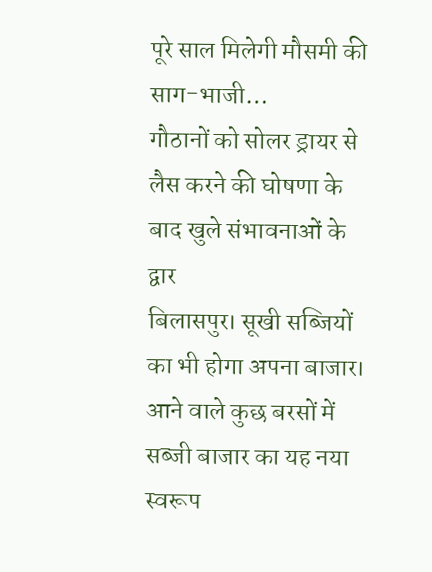पूरे साल मिलेगी मौसमी की साग-भाजी…
गौठानों को सोलर ड्रायर से लैस करने की घोषणा के बाद खुले संभावनाओं के द्वार
बिलासपुर। सूखी सब्जियों का भी होगा अपना बाजार। आने वाले कुछ बरसों में सब्जी बाजार का यह नया स्वरूप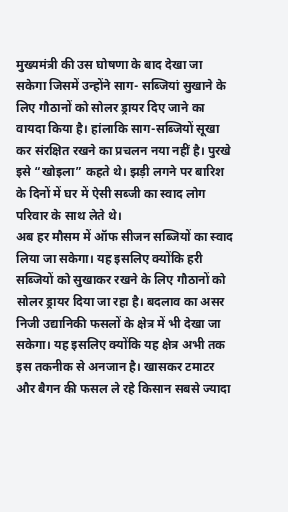मुख्यमंत्री की उस घोषणा के बाद देखा जा सकेगा जिसमें उन्होंने साग- सब्जियां सुखाने के लिए गौठानों को सोलर ड्रायर दिए जाने का वायदा किया है। हांलाकि साग-सब्जियों सूखा कर संरक्षित रखने का प्रचलन नया नहीं है। पुरखे इसे “खोइला” कहते थे। झड़ी लगने पर बारिश के दिनों में घर में ऐसी सब्जी का स्वाद लोग परिवार के साथ लेते थे।
अब हर मौसम में ऑफ सीजन सब्जियों का स्वाद लिया जा सकेगा। यह इसलिए क्योंकि हरी सब्जियों को सुखाकर रखने के लिए गौठानों को सोलर ड्रायर दिया जा रहा है। बदलाव का असर निजी उद्यानिकी फसलों के क्षेत्र में भी देखा जा सकेगा। यह इसलिए क्योंकि यह क्षेत्र अभी तक इस तकनीक से अनजान है। खासकर टमाटर और बैगन की फसल ले रहे किसान सबसे ज्यादा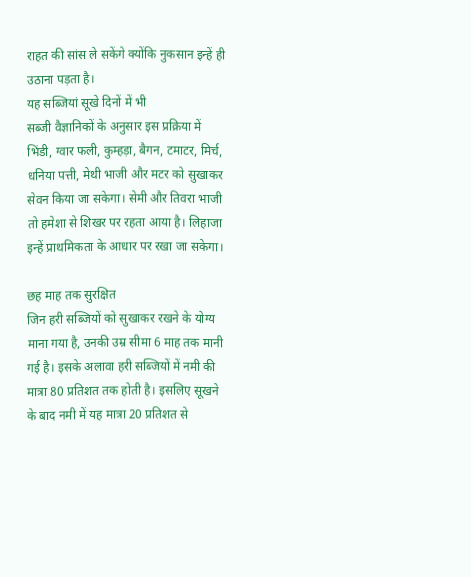राहत की सांस ले सकेंगे क्योंकि नुकसान इन्हें ही उठाना पड़ता है।
यह सब्जियां सूखे दिनों में भी
सब्जी वैज्ञानिकों के अनुसार इस प्रक्रिया में भिंडी, ग्वार फली, कुम्हड़ा, बैगन, टमाटर, मिर्च, धनिया पत्ती, मेथी भाजी और मटर को सुखाकर सेवन किया जा सकेगा। सेमी और तिवरा भाजी तो हमेशा से शिखर पर रहता आया है। लिहाजा इन्हें प्राथमिकता के आधार पर रखा जा सकेगा।

छह माह तक सुरक्षित
जिन हरी सब्जियों को सुखाकर रखने के योग्य माना गया है, उनकी उम्र सीमा 6 माह तक मानी गई है। इसके अलावा हरी सब्जियों में नमी की मात्रा 80 प्रतिशत तक होती है। इसलिए सूखने के बाद नमी में यह मात्रा 20 प्रतिशत से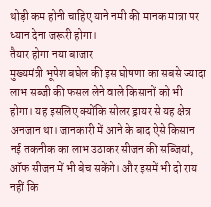थोड़ी कम होनी चाहिए याने नमी की मानक मात्रा पर ध्यान देना जरूरी होगा।
तैयार होगा नया बाजार
मुख्यमंत्री भूपेश बघेल की इस घोषणा का सबसे ज्यादा लाभ सब्जी की फसल लेने वाले किसानों को भी होगा। यह इसलिए क्योंकि सोलर ड्रायर से यह क्षेत्र अनजान था। जानकारी में आने के बाद ऐसे किसान नई तकनीक का लाभ उठाकर सीजन की सब्जियां, ऑफ सीजन में भी बेच सकेंगे। और इसमें भी दो राय नहीं कि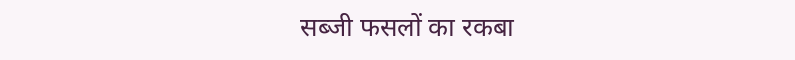सब्जी फसलों का रकबा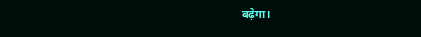बढ़ेगा।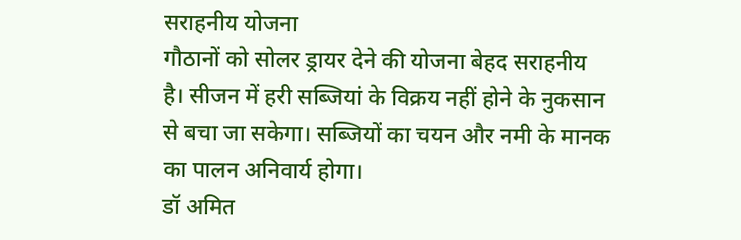सराहनीय योजना
गौठानों को सोलर ड्रायर देने की योजना बेहद सराहनीय है। सीजन में हरी सब्जियां के विक्रय नहीं होने के नुकसान से बचा जा सकेगा। सब्जियों का चयन और नमी के मानक का पालन अनिवार्य होगा।
डॉ अमित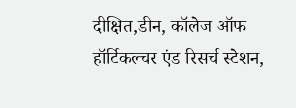दीक्षित,डीन, कॉलेज ऑफ हॉर्टिकल्चर एंड रिसर्च स्टेशन,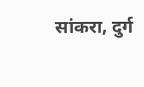सांकरा, दुर्ग